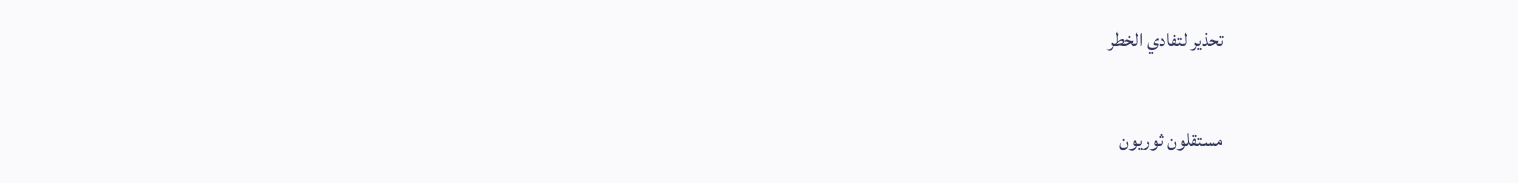تحذير لتفادي الخطر

مستقلون ثوريون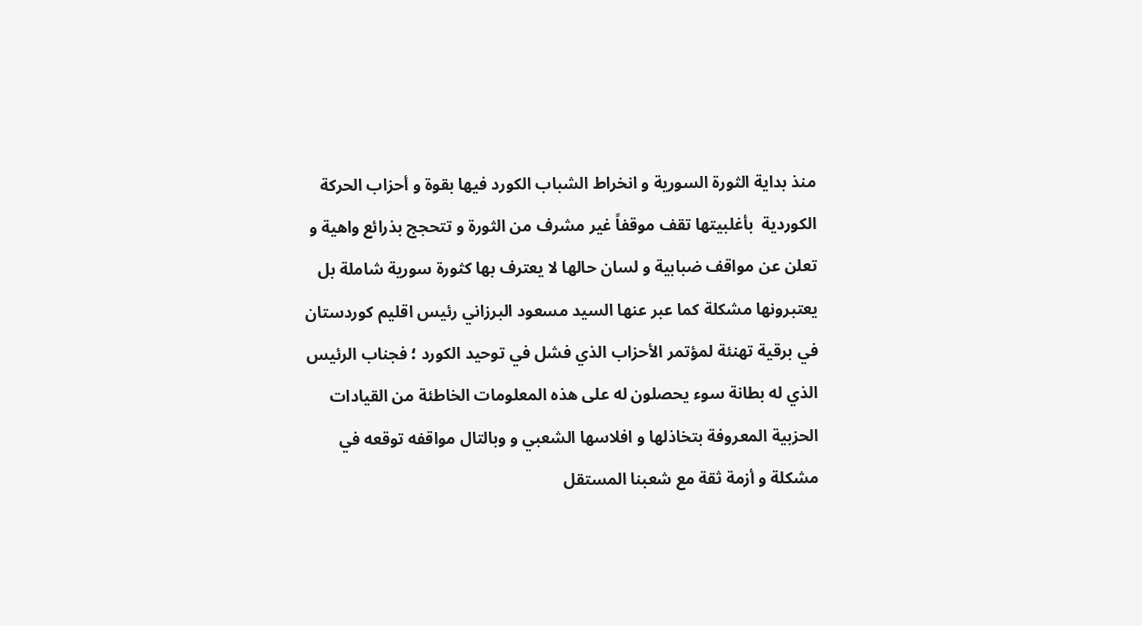منذ بداية الثورة السورية و انخراط الشباب الكورد فيها بقوة و أحزاب الحركة الكوردية  بأغلبيتها تقف موقفاً غير مشرف من الثورة و تتحجج بذرائع واهية و تعلن عن مواقف ضبابية و لسان حالها لا يعترف بها كثورة سورية شاملة بل يعتبرونها مشكلة كما عبر عنها السيد مسعود البرزاني رئيس اقليم كوردستان في برقية تهنئة لمؤتمر الأحزاب الذي فشل في توحيد الكورد ؛ فجناب الرئيس الذي له بطانة سوء يحصلون له على هذه المعلومات الخاطئة من القيادات الحزبية المعروفة بتخاذلها و افلاسها الشعبي و وبالتال مواقفه توقعه في مشكلة و أزمة ثقة مع شعبنا المستقل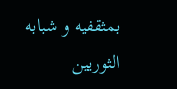بمثقفيه و شبابه الثوريين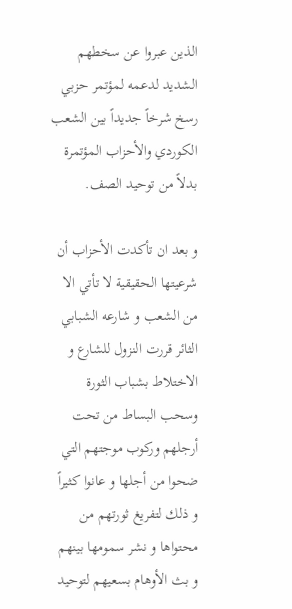الذين عبروا عن سخطهم الشديد لدعمه لمؤتمر حزبي رسخ شرخاً جديداً بين الشعب الكوردي والأحزاب المؤتمرة بدلاً من توحيد الصف.

و بعد ان تأكدت الأحزاب أن شرعيتها الحقيقية لا تأتي الا من الشعب و شارعه الشبابي الثائر قررت النزول للشارع و الاختلاط بشباب الثورة وسحب البساط من تحت أرجلهم وركوب موجتهم التي ضحوا من أجلها و عانوا كثيراً و ذلك لتفريغ ثورتهم من محتواها و نشر سمومها بينهم و بث الأوهام بسعيهم لتوحيد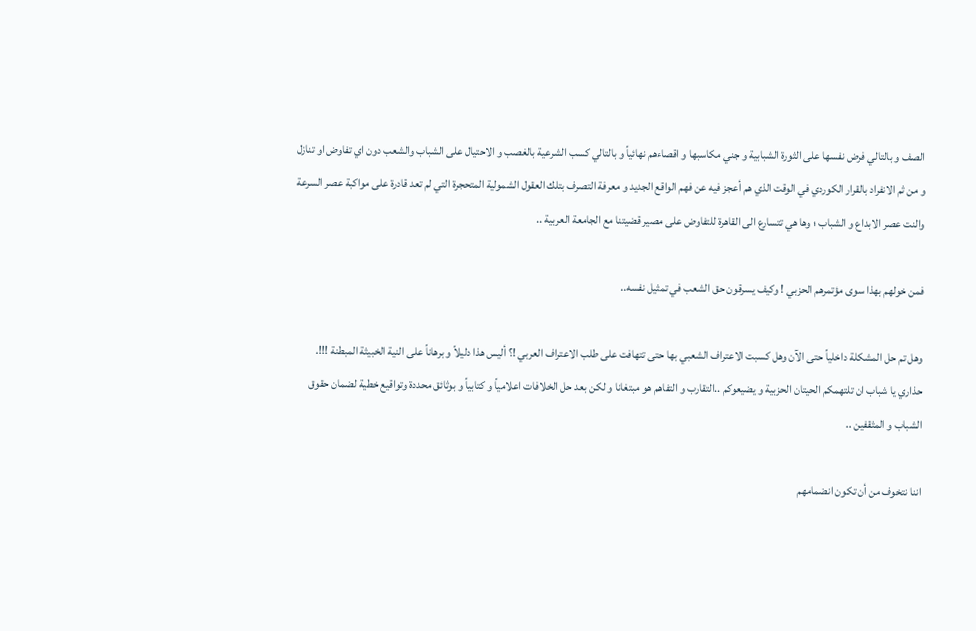الصف و بالتالي فرض نفسها على الثورة الشبابية و جني مكاسبها و اقصاءهم نهائياً و بالتالي كسب الشرعية بالغصب و الاحتيال على الشباب والشعب دون اي تفاوض او تنازل و من ثم الانفراد بالقرار الكوردي في الوقت الذي هم أعجز فيه عن فهم الواقع الجديد و معرفة التصرف بتلك العقول الشمولية المتحجرة التي لم تعد قادرة على مواكبة عصر السرعة والنت عصر الابداع و الشباب ؛ وها هي تتسارع الى القاهرة للتفاوض على مصير قضيتنا مع الجامعة العربية ..

فمن خولهم بهذا سوى مؤتمرهم الحزبي ! وكيف يسرقون حق الشعب في تمثيل نفسه..

وهل تم حل المشكلة داخلياً حتى الآن وهل كسبت الاعتراف الشعبي بها حتى تتهافت على طلب الاعتراف العربي !؟ أليس هذا دليلاً و برهاناً على النية الخبيثة المبطنة !!!.
حذاري يا شباب ان تلتهمكم الحيتان الحزبية و يضيعوكم ..التقارب و التفاهم هو مبتغانا و لكن بعد حل الخلافات اعلامياً و كتابياً و بوثائق محددة وتواقيع خطية لضمان حقوق الشباب و المثقفين ..

اننا نتخوف من أن تكون انضمامهم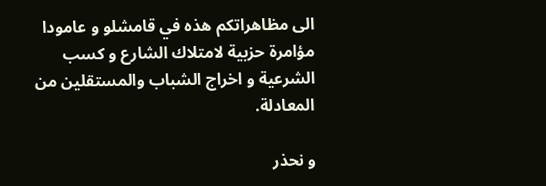الى مظاهراتكم هذه في قامشلو و عامودا مؤامرة حزبية لامتلاك الشارع و كسب الشرعية و اخراج الشباب والمستقلين من المعادلة.

و نحذر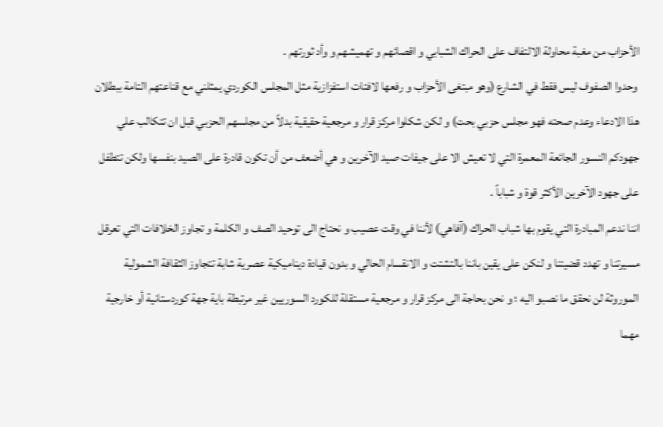الأحزاب من مغبة محاولة الالتفاف على الحراك الشبابي و اقصائهم و تهميشهم و وأد ثورتهم .
 وحدوا الصفوف ليس فقط في الشارع (وهو مبتغى الأحزاب و رفعها لافتات استفزازية مثل المجلس الكوردي يمثلني مع قناعتهم التامة ببطلان هذا الادعاء وعدم صحته فهو مجلس حزبي بحت) و لكن شكلوا مركز قرار و مرجعية حقيقية بدلاً من مجلسهم الحزبي قبل ان تتكالب علي جهودكم النسور الجائعة المعمرة التي لا تعيش الا على جيفات صيد الآخرين و هي أضعف من أن تكون قادرة على الصيد بنفسها ولكن تتطفل على جهود الآخرين الأكثر قوة و شباباً .
اننا ندعم المبادرة التي يقوم بها شباب الحراك (آفاهي) لأننا في وقت عصيب و نحتاج الى توحيد الصف و الكلمة و تجاوز الخلافات التي تعرقل مسيرتنا و تهدد قضيتنا و لنكن على يقين باننا بالتشتت و الانقسام الحالي و بدون قيادة ديناميكية عصرية شابة تتجاوز الثقافة الشمولية الموروثة لن نحقق ما نصبو اليه ؛ و نحن بحاجة الى مركز قرار و مرجعية مستقلة للكورد السوريين غير مرتبطة باية جهة كوردستانية أو خارجية مهما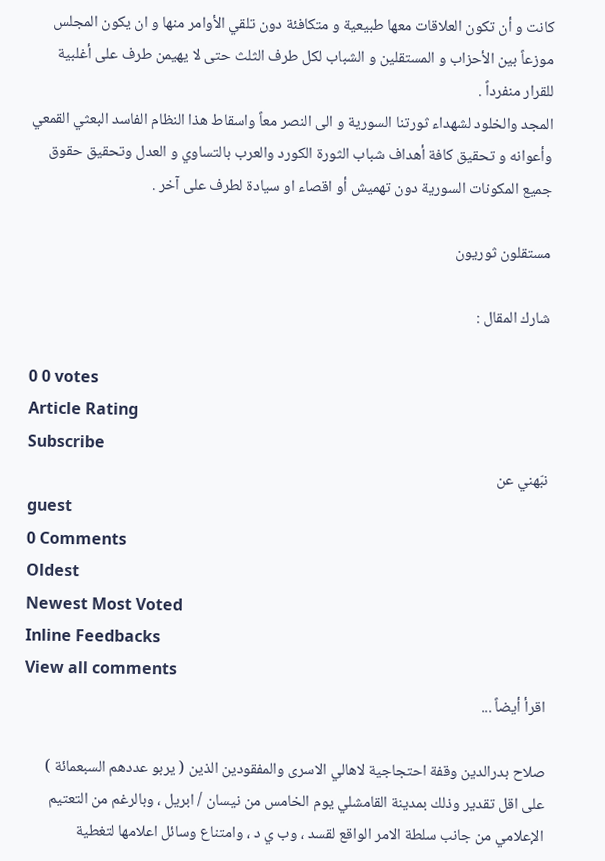كانت و أن تكون العلاقات معها طبيعية و متكافئة دون تلقي الأوامر منها و ان يكون المجلس موزعاً بين الأحزاب و المستقلين و الشباب لكل طرف الثلث حتى لا يهيمن طرف على أغلبية للقرار منفرداً .
المجد والخلود لشهداء ثورتنا السورية و الى النصر معاً واسقاط هذا النظام الفاسد البعثي القمعي وأعوانه و تحقيق كافة أهداف شباب الثورة الكورد والعرب بالتساوي و العدل وتحقيق حقوق جميع المكونات السورية دون تهميش أو اقصاء او سيادة لطرف على آخر .

مستقلون ثوريون

شارك المقال :

0 0 votes
Article Rating
Subscribe
نبّهني عن
guest
0 Comments
Oldest
Newest Most Voted
Inline Feedbacks
View all comments
اقرأ أيضاً ...

صلاح بدرالدين وقفة احتجاجية لاهالي الاسرى والمفقودين الذين ( يربو عددهم السبعمائة ) على اقل تقدير وذلك بمدينة القامشلي يوم الخامس من نيسان / ابريل ، وبالرغم من التعتيم الإعلامي من جانب سلطة الامر الواقع لقسد ، وب ي د ، وامتناع وسائل اعلامها لتغطية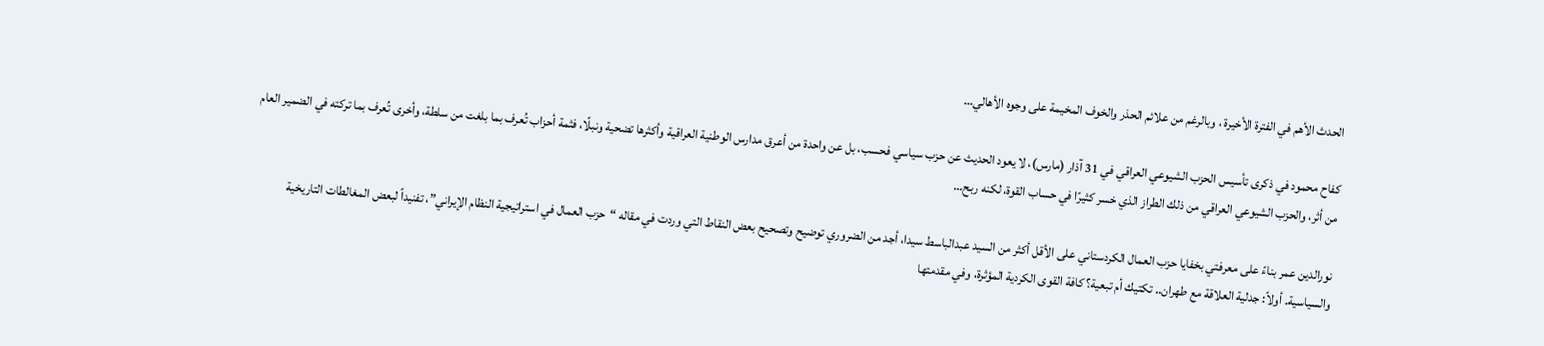الحدث الأهم في الفترة الأخيرة ، وبالرغم من علائم الحذر والخوف المخيمة على وجوه الأهالي…

كفاح محمود في ذكرى تأسيس الحزب الشيوعي العراقي في 31 آذار (مارس)، لا يعود الحديث عن حزب سياسي فحسب، بل عن واحدة من أعرق مدارس الوطنية العراقية وأكثرها تضحية ونبلًا، فثمة أحزاب تُعرف بما بلغت من سلطة، وأخرى تُعرف بما تركته في الضمير العام من أثر، والحزب الشيوعي العراقي من ذلك الطراز الذي خسر كثيرًا في حساب القوة، لكنه ربح…

نورالدين عمر بناءً على معرفتي بخفايا حزب العمال الكردستاني على الأقل أكثر من السيد عبدالباسط سيدا، أجد من الضروري توضيح وتصحيح بعض النقاط التي وردت في مقاله “حزب العمال في استراتيجية النظام الإيراني”، تفنيداً لبعض المغالطات التاريخية والسياسية. أولاً: جدلية العلاقة مع طهران.. تكتيك أم تبعية؟ كافة القوى الكردية المؤثرة، وفي مقدمتها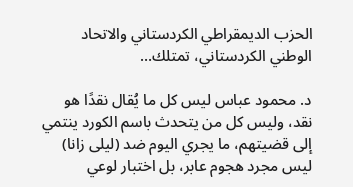الحزب الديمقراطي الكردستاني والاتحاد الوطني الكردستاني، تمتلك…

د. محمود عباس ليس كل ما يُقال نقدًا هو نقد، وليس كل من يتحدث باسم الكورد ينتمي إلى قضيتهم، ما يجري اليوم ضد (ليلى زانا) ليس مجرد هجوم عابر، بل اختبار لوعي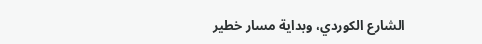الشارع الكوردي، وبداية مسار خطير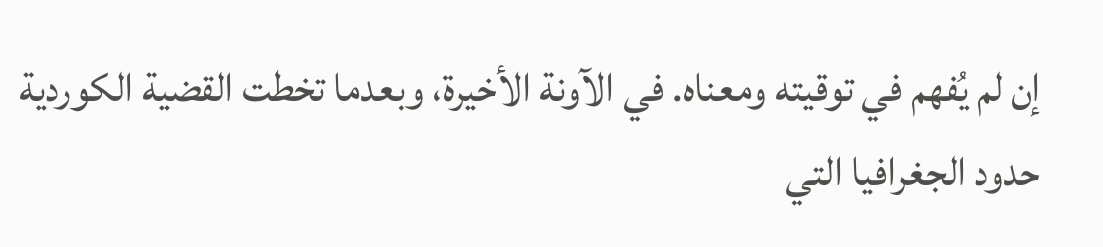إن لم يُفهم في توقيته ومعناه. في الآونة الأخيرة، وبعدما تخطت القضية الكوردية حدود الجغرافيا التي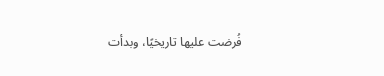فُرضت عليها تاريخيًا، وبدأت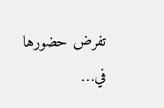تفرض حضورها في…